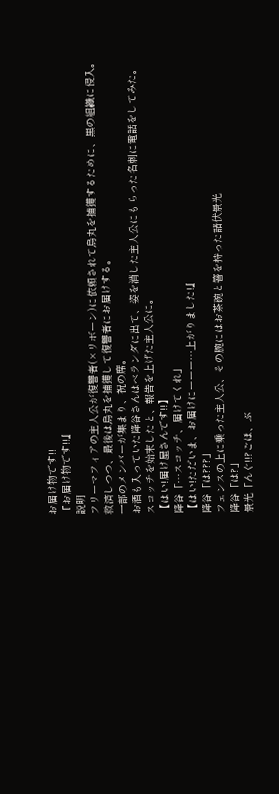お届け物です!!
『お届け物です!!』
説明
フリーマフィアの主人公が復讐者(×リボーン)に依頼されて烏丸を捕獲するために、黒の組織に侵入。
救済しつつ、最後は烏丸を捕獲して復讐者にお届けする。
一部のメンバーが集まり、祝の席。
お酒も入っていた降谷さんはベランダに出て、姿を消した主人公にもらった名刺に電話をしてみた。
スコッチを始末したと、報告を上げた主人公に。
【はい!届け屋さんです!!】
降谷「…スコッチ、届けてくれ」
【はい!ただいま、お届けにーーー…上がりました!』
降谷「は???」
フェンスの上に乗った主人公、その腕にはお茶碗と箸を持った諸伏景光
降谷「は?」
景光「んぐ!!?ごほ、ぶ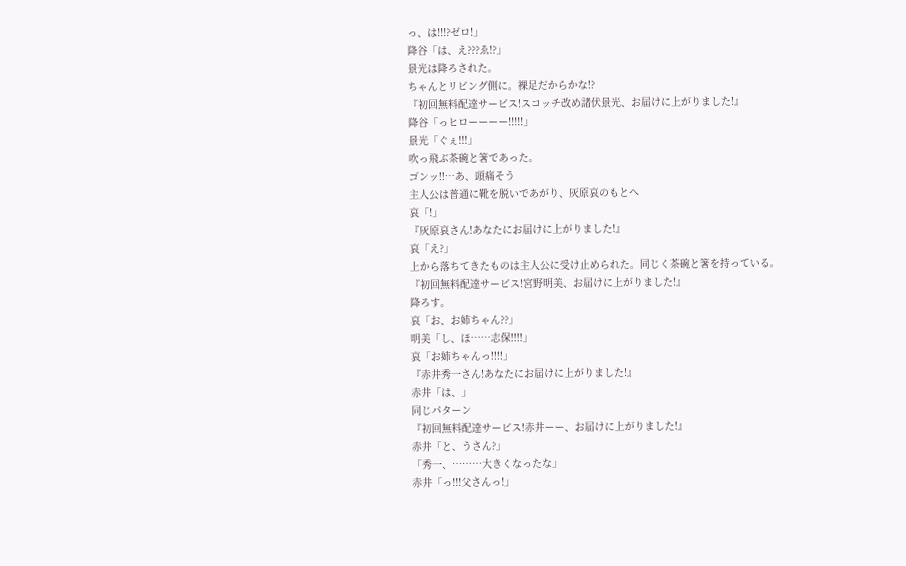っ、は!!!?ゼロ!」
降谷「は、え???ゑ!?」
景光は降ろされた。
ちゃんとリビング側に。裸足だからかな!?
『初回無料配達サービス!スコッチ改め諸伏景光、お届けに上がりました!』
降谷「っヒローーーー!!!!!」
景光「ぐぇ!!!」
吹っ飛ぶ茶碗と箸であった。
ゴンッ!!…あ、頭痛そう
主人公は普通に靴を脱いであがり、灰原哀のもとへ
哀「!」
『灰原哀さん!あなたにお届けに上がりました!』
哀「え?」
上から落ちてきたものは主人公に受け止められた。同じく茶碗と箸を持っている。
『初回無料配達サービス!宮野明美、お届けに上がりました!』
降ろす。
哀「お、お姉ちゃん??」
明美「し、ほ……志保!!!!」
哀「お姉ちゃんっ!!!!」
『赤井秀一さん!あなたにお届けに上がりました!』
赤井「は、」
同じパターン
『初回無料配達サービス!赤井ーー、お届けに上がりました!』
赤井「と、うさん?」
「秀一、………大きくなったな」
赤井「っ!!!父さんっ!」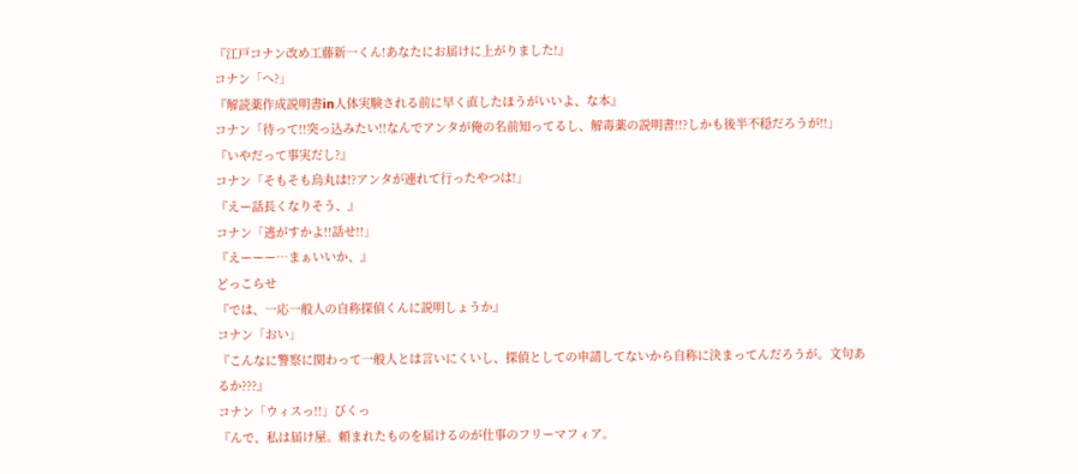『江戸コナン改め工藤新一くん!あなたにお届けに上がりました!』
コナン「へ?」
『解読薬作成説明書in人体実験される前に早く直したほうがいいよ、な本』
コナン「待って!!突っ込みたい!!なんでアンタが俺の名前知ってるし、解毒薬の説明書!!?しかも後半不穏だろうが!!」
『いやだって事実だし?』
コナン「そもそも烏丸は!?アンタが連れて行ったやつは!」
『えー話長くなりそう、』
コナン「逃がすかよ!!話せ!!」
『えーーー…まぁいいか、』
どっこらせ
『では、一応一般人の自称探偵くんに説明しょうか』
コナン「おい」
『こんなに警察に関わって一般人とは言いにくいし、探偵としての申請してないから自称に決まってんだろうが。文句あるか???』
コナン「ウィスっ!!」びくっ
『んで、私は届け屋。頼まれたものを届けるのが仕事のフリーマフィア。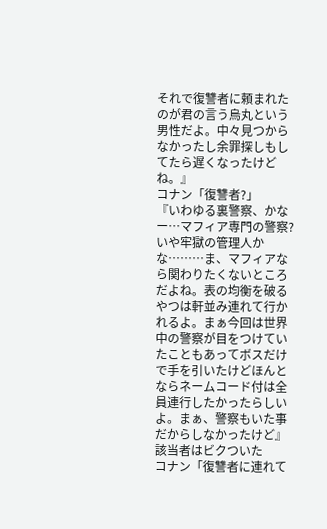それで復讐者に頼まれたのが君の言う烏丸という男性だよ。中々見つからなかったし余罪探しもしてたら遅くなったけどね。』
コナン「復讐者?」
『いわゆる裏警察、かなー…マフィア専門の警察?いや牢獄の管理人かな………ま、マフィアなら関わりたくないところだよね。表の均衡を破るやつは軒並み連れて行かれるよ。まぁ今回は世界中の警察が目をつけていたこともあってボスだけで手を引いたけどほんとならネームコード付は全員連行したかったらしいよ。まぁ、警察もいた事だからしなかったけど』
該当者はビクついた
コナン「復讐者に連れて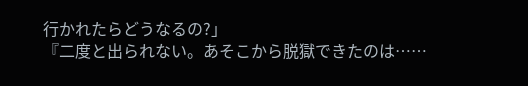行かれたらどうなるの?」
『二度と出られない。あそこから脱獄できたのは……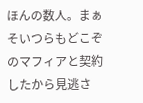ほんの数人。まぁそいつらもどこぞのマフィアと契約したから見逃さ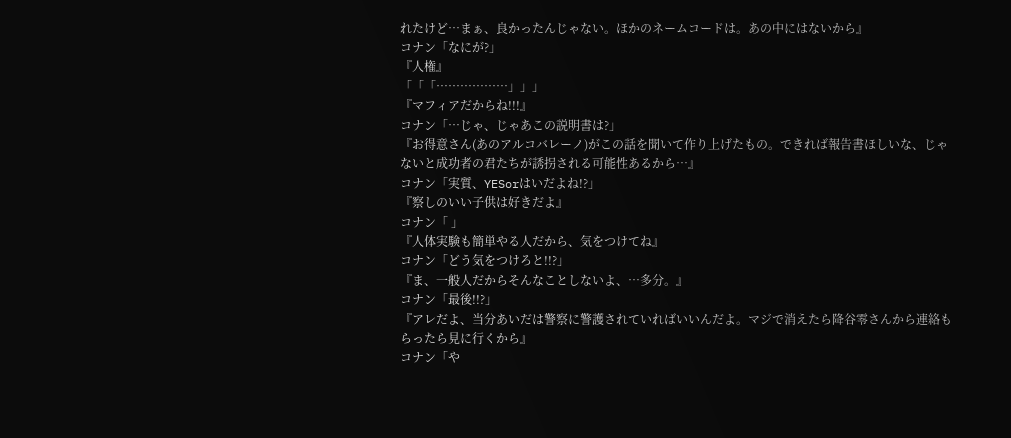れたけど…まぁ、良かったんじゃない。ほかのネームコードは。あの中にはないから』
コナン「なにが?」
『人権』
「「「………………」」」
『マフィアだからね!!!』
コナン「…じゃ、じゃあこの説明書は?」
『お得意さん(あのアルコバレーノ)がこの話を聞いて作り上げたもの。できれば報告書ほしいな、じゃないと成功者の君たちが誘拐される可能性あるから…』
コナン「実質、YESorはいだよね!?」
『察しのいい子供は好きだよ』
コナン「 」
『人体実験も簡単やる人だから、気をつけてね』
コナン「どう気をつけろと!!?」
『ま、一般人だからそんなことしないよ、…多分。』
コナン「最後!!?」
『アレだよ、当分あいだは警察に警護されていればいいんだよ。マジで消えたら降谷零さんから連絡もらったら見に行くから』
コナン「や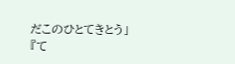だこのひとてきとう」
『て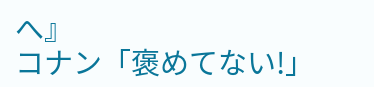へ』
コナン「褒めてない!」